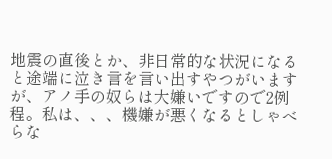地震の直後とか、非日常的な状況になると途端に泣き言を言い出すやつがいますが、アノ手の奴らは大嫌いですので2例程。私は、、、機嫌が悪くなるとしゃべらな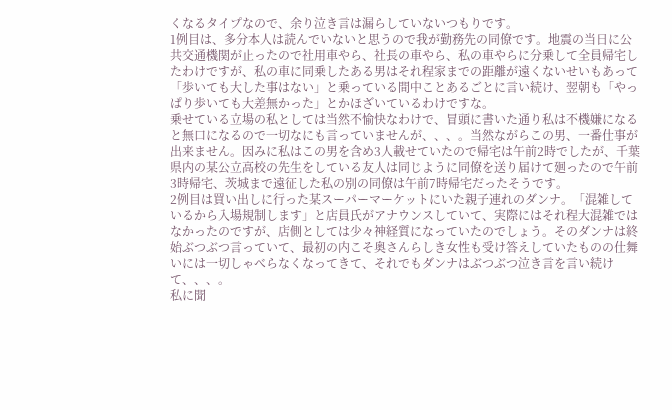くなるタイプなので、余り泣き言は漏らしていないつもりです。
1例目は、多分本人は読んでいないと思うので我が勤務先の同僚です。地震の当日に公共交通機関が止ったので社用車やら、社長の車やら、私の車やらに分乗して全員帰宅したわけですが、私の車に同乗したある男はそれ程家までの距離が遠くないせいもあって「歩いても大した事はない」と乗っている間中ことあるごとに言い続け、翌朝も「やっぱり歩いても大差無かった」とかほざいているわけですな。
乗せている立場の私としては当然不愉快なわけで、冒頭に書いた通り私は不機嫌になると無口になるので一切なにも言っていませんが、、、。当然ながらこの男、一番仕事が出来ません。因みに私はこの男を含め3人載せていたので帰宅は午前2時でしたが、千葉県内の某公立高校の先生をしている友人は同じように同僚を送り届けて廻ったので午前3時帰宅、茨城まで遠征した私の別の同僚は午前7時帰宅だったそうです。
2例目は買い出しに行った某スーパーマーケットにいた親子連れのダンナ。「混雑しているから入場規制します」と店員氏がアナウンスしていて、実際にはそれ程大混雑ではなかったのですが、店側としては少々神経質になっていたのでしょう。そのダンナは終始ぶつぶつ言っていて、最初の内こそ奥さんらしき女性も受け答えしていたものの仕舞いには一切しゃべらなくなってきて、それでもダンナはぶつぶつ泣き言を言い続けて、、、。
私に聞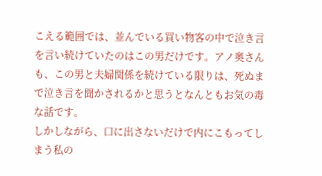こえる範囲では、並んでいる買い物客の中で泣き言を言い続けていたのはこの男だけです。アノ奥さんも、この男と夫婦関係を続けている限りは、死ぬまで泣き言を聞かされるかと思うとなんともお気の毒な話です。
しかしながら、口に出さないだけで内にこもってしまう私の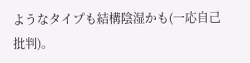ようなタイプも結構陰湿かも(一応自己批判)。